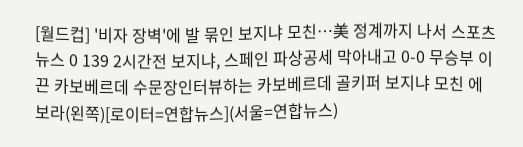[월드컵] '비자 장벽'에 발 묶인 보지냐 모친…美 정계까지 나서 스포츠뉴스 0 139 2시간전 보지냐, 스페인 파상공세 막아내고 0-0 무승부 이끈 카보베르데 수문장인터뷰하는 카보베르데 골키퍼 보지냐 모친 에보라(왼쪽)[로이터=연합뉴스](서울=연합뉴스)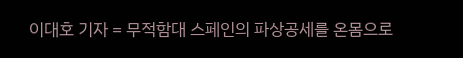이대호 기자 = 무적함대 스페인의 파상공세를 온몸으로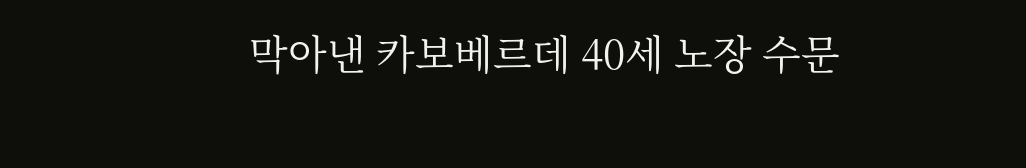막아낸 카보베르데 40세 노장 수문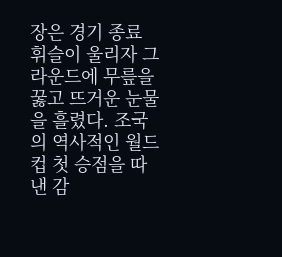장은 경기 종료 휘슬이 울리자 그라운드에 무릎을 꿇고 뜨거운 눈물을 흘렸다. 조국의 역사적인 월드컵 첫 승점을 따낸 감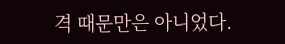격 때문만은 아니었다.